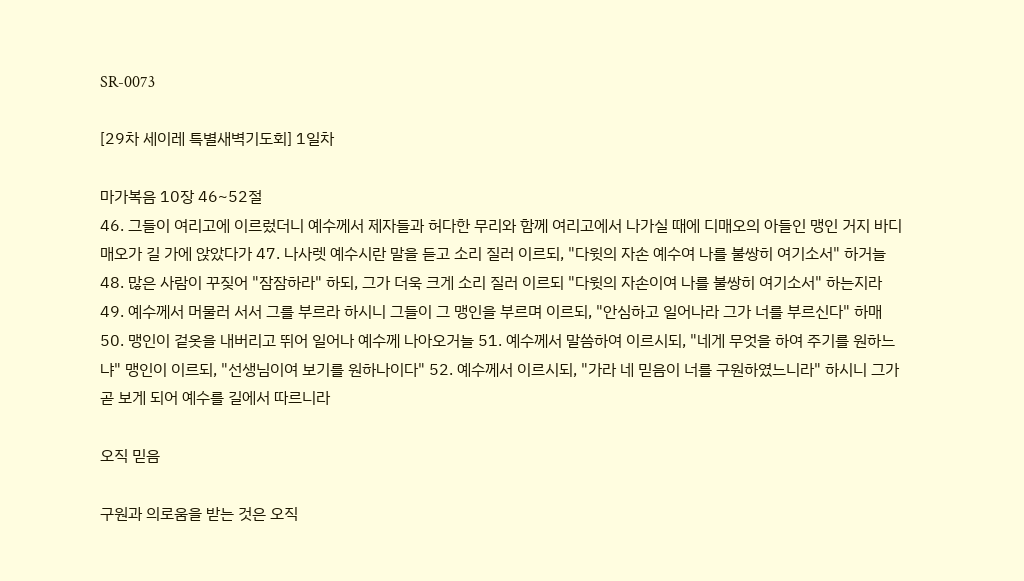SR-0073

[29차 세이레 특별새벽기도회] 1일차

마가복음 10장 46~52절
46. 그들이 여리고에 이르렀더니 예수께서 제자들과 허다한 무리와 함께 여리고에서 나가실 때에 디매오의 아들인 맹인 거지 바디매오가 길 가에 앉았다가 47. 나사렛 예수시란 말을 듣고 소리 질러 이르되, "다윗의 자손 예수여 나를 불쌍히 여기소서" 하거늘 48. 많은 사람이 꾸짖어 "잠잠하라" 하되, 그가 더욱 크게 소리 질러 이르되 "다윗의 자손이여 나를 불쌍히 여기소서" 하는지라 49. 예수께서 머물러 서서 그를 부르라 하시니 그들이 그 맹인을 부르며 이르되, "안심하고 일어나라 그가 너를 부르신다" 하매 50. 맹인이 겉옷을 내버리고 뛰어 일어나 예수께 나아오거늘 51. 예수께서 말씀하여 이르시되, "네게 무엇을 하여 주기를 원하느냐" 맹인이 이르되, "선생님이여 보기를 원하나이다" 52. 예수께서 이르시되, "가라 네 믿음이 너를 구원하였느니라" 하시니 그가 곧 보게 되어 예수를 길에서 따르니라

오직 믿음

구원과 의로움을 받는 것은 오직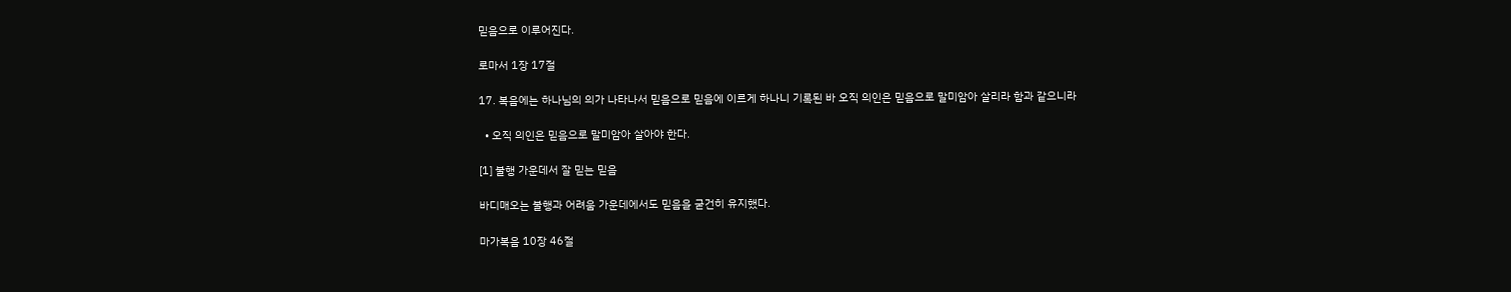믿음으로 이루어진다.

로마서 1장 17절

17. 복음에는 하나님의 의가 나타나서 믿음으로 믿음에 이르게 하나니 기록된 바 오직 의인은 믿음으로 말미암아 살리라 함과 같으니라

  • 오직 의인은 믿음으로 말미암아 살아야 한다.

[1] 불행 가운데서 잘 믿는 믿음

바디매오는 불행과 어려움 가운데에서도 믿음을 굳건히 유지했다.

마가복음 10장 46절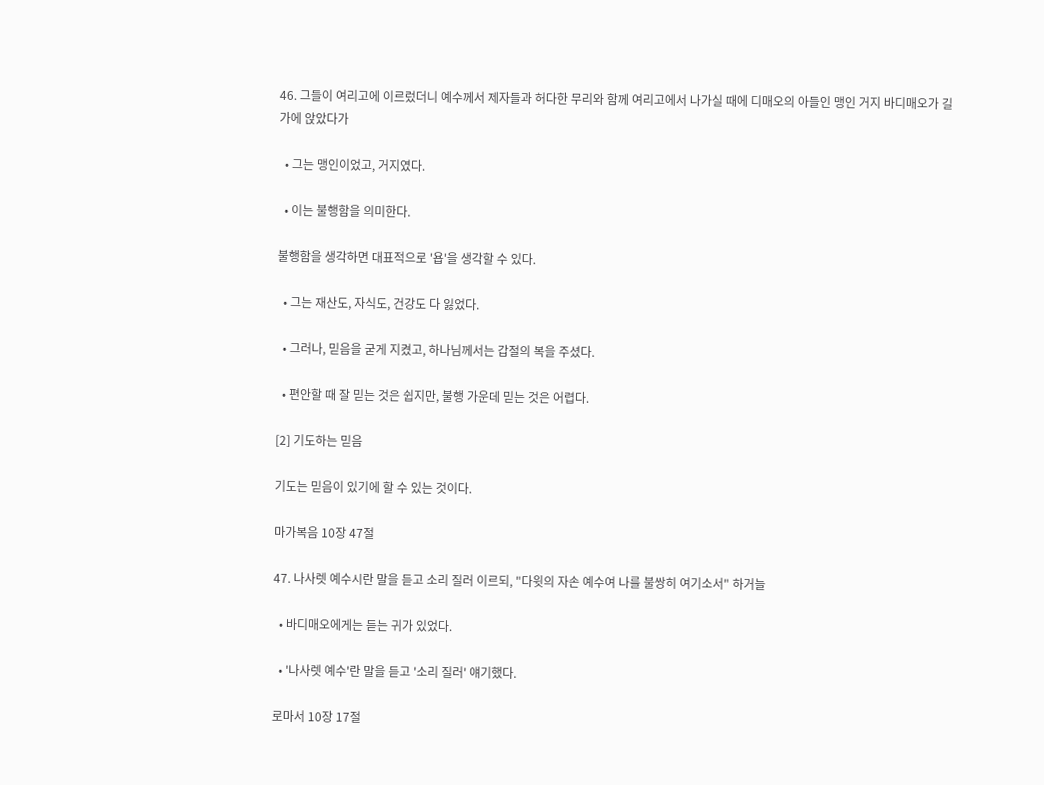46. 그들이 여리고에 이르렀더니 예수께서 제자들과 허다한 무리와 함께 여리고에서 나가실 때에 디매오의 아들인 맹인 거지 바디매오가 길 가에 앉았다가

  • 그는 맹인이었고, 거지였다.

  • 이는 불행함을 의미한다.

불행함을 생각하면 대표적으로 '욥'을 생각할 수 있다.

  • 그는 재산도, 자식도, 건강도 다 잃었다.

  • 그러나, 믿음을 굳게 지켰고, 하나님께서는 갑절의 복을 주셨다.

  • 편안할 때 잘 믿는 것은 쉽지만, 불행 가운데 믿는 것은 어렵다.

[2] 기도하는 믿음

기도는 믿음이 있기에 할 수 있는 것이다.

마가복음 10장 47절

47. 나사렛 예수시란 말을 듣고 소리 질러 이르되, "다윗의 자손 예수여 나를 불쌍히 여기소서" 하거늘

  • 바디매오에게는 듣는 귀가 있었다.

  • '나사렛 예수'란 말을 듣고 '소리 질러' 얘기했다.

로마서 10장 17절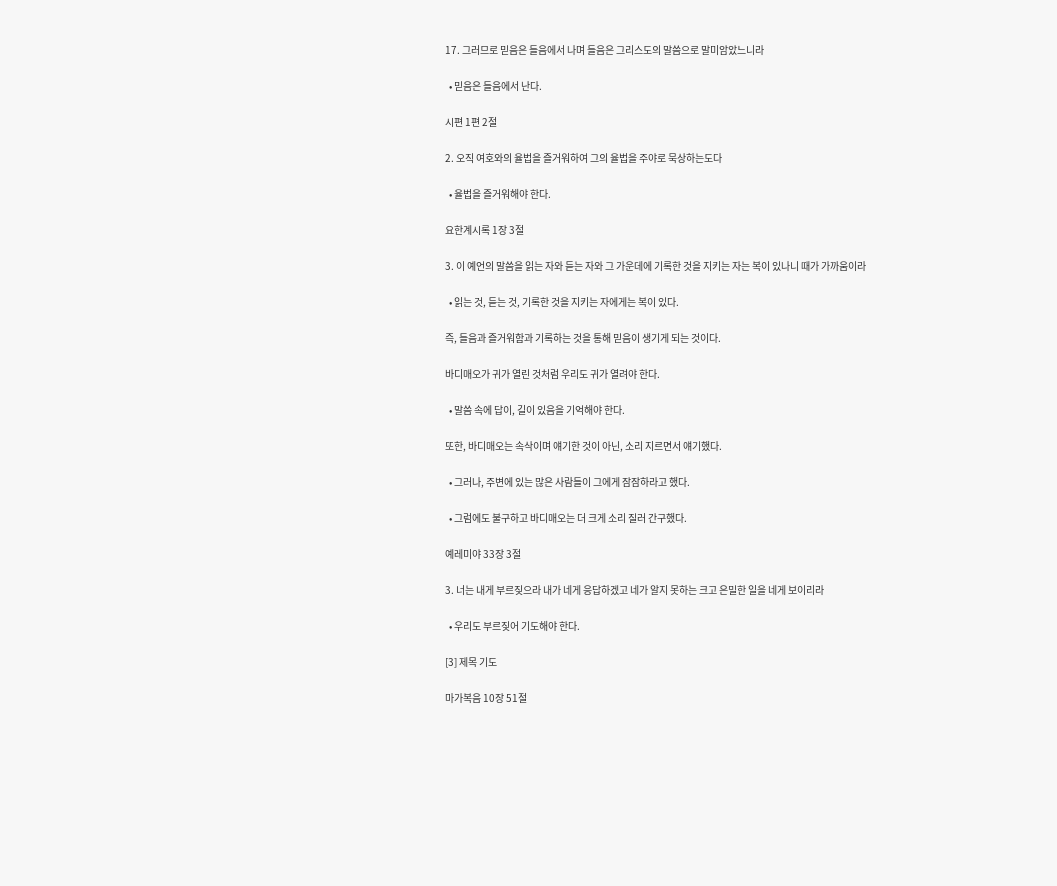17. 그러므로 믿음은 들음에서 나며 들음은 그리스도의 말씀으로 말미암았느니라

  • 믿음은 들음에서 난다.

시편 1편 2절

2. 오직 여호와의 율법을 즐거워하여 그의 율법을 주야로 묵상하는도다

  • 율법을 즐거워해야 한다.

요한계시록 1장 3절

3. 이 예언의 말씀을 읽는 자와 듣는 자와 그 가운데에 기록한 것을 지키는 자는 복이 있나니 때가 가까움이라

  • 읽는 것, 듣는 것, 기록한 것을 지키는 자에게는 복이 있다.

즉, 들음과 즐거워함과 기록하는 것을 통해 믿음이 생기게 되는 것이다.

바디매오가 귀가 열린 것처럼 우리도 귀가 열려야 한다.

  • 말씀 속에 답이, 길이 있음을 기억해야 한다.

또한, 바디매오는 속삭이며 얘기한 것이 아닌, 소리 지르면서 얘기했다.

  • 그러나, 주변에 있는 많은 사람들이 그에게 잠잠하라고 했다.

  • 그럼에도 불구하고 바디매오는 더 크게 소리 질러 간구했다.

예레미야 33장 3절

3. 너는 내게 부르짖으라 내가 네게 응답하겠고 네가 알지 못하는 크고 은밀한 일을 네게 보이리라

  • 우리도 부르짖어 기도해야 한다.

[3] 제목 기도

마가복음 10장 51절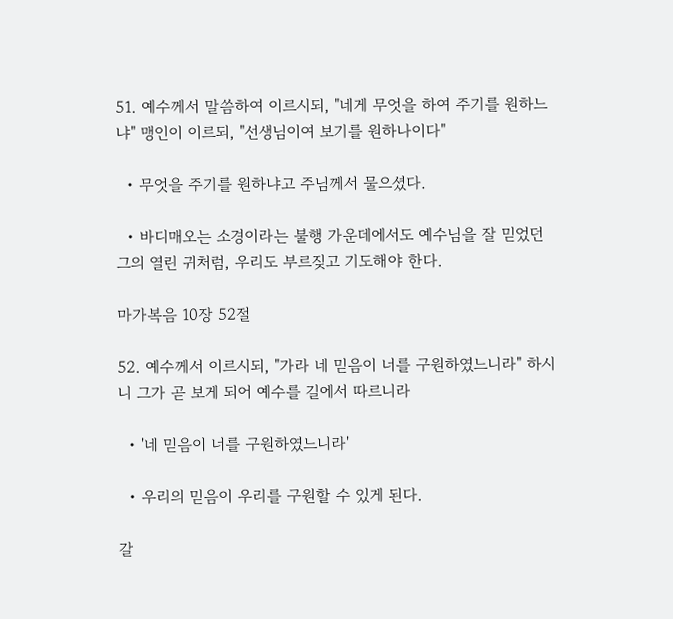51. 예수께서 말씀하여 이르시되, "네게 무엇을 하여 주기를 원하느냐" 맹인이 이르되, "선생님이여 보기를 원하나이다"

  • 무엇을 주기를 원하냐고 주님께서 물으셨다.

  • 바디매오는 소경이라는 불행 가운데에서도 예수님을 잘 믿었던 그의 열린 귀처럼, 우리도 부르짖고 기도해야 한다.

마가복음 10장 52절

52. 예수께서 이르시되, "가라 네 믿음이 너를 구원하였느니라" 하시니 그가 곧 보게 되어 예수를 길에서 따르니라

  • '네 믿음이 너를 구원하였느니라'

  • 우리의 믿음이 우리를 구원할 수 있게 된다.

갈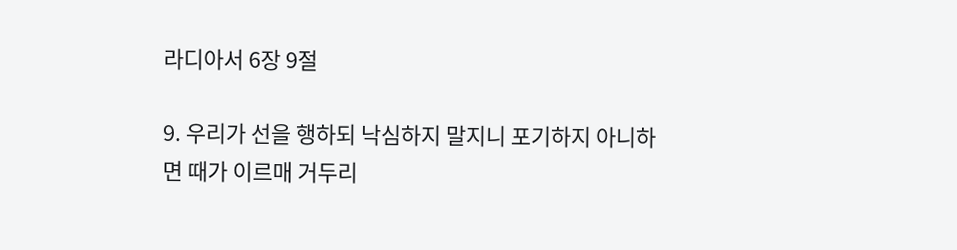라디아서 6장 9절

9. 우리가 선을 행하되 낙심하지 말지니 포기하지 아니하면 때가 이르매 거두리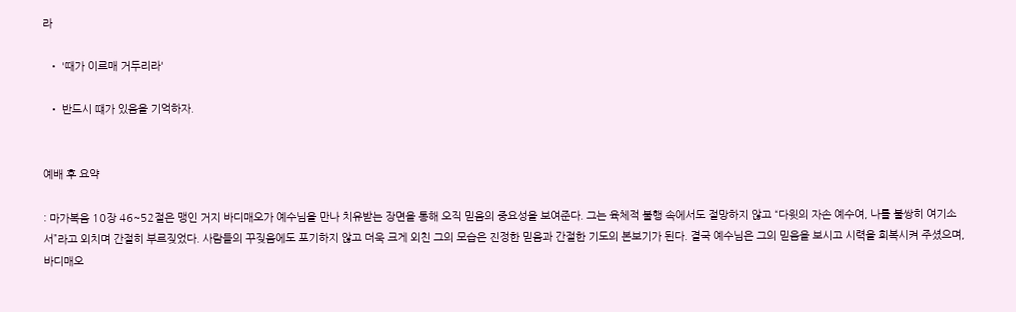라

  • '때가 이르매 거두리라'

  • 반드시 떄가 있음을 기억하자.


예배 후 요약

: 마가복음 10장 46~52절은 맹인 거지 바디매오가 예수님을 만나 치유받는 장면을 통해 오직 믿음의 중요성을 보여준다. 그는 육체적 불행 속에서도 절망하지 않고 “다윗의 자손 예수여, 나를 불쌍히 여기소서”라고 외치며 간절히 부르짖었다. 사람들의 꾸짖음에도 포기하지 않고 더욱 크게 외친 그의 모습은 진정한 믿음과 간절한 기도의 본보기가 된다. 결국 예수님은 그의 믿음을 보시고 시력을 회복시켜 주셨으며, 바디매오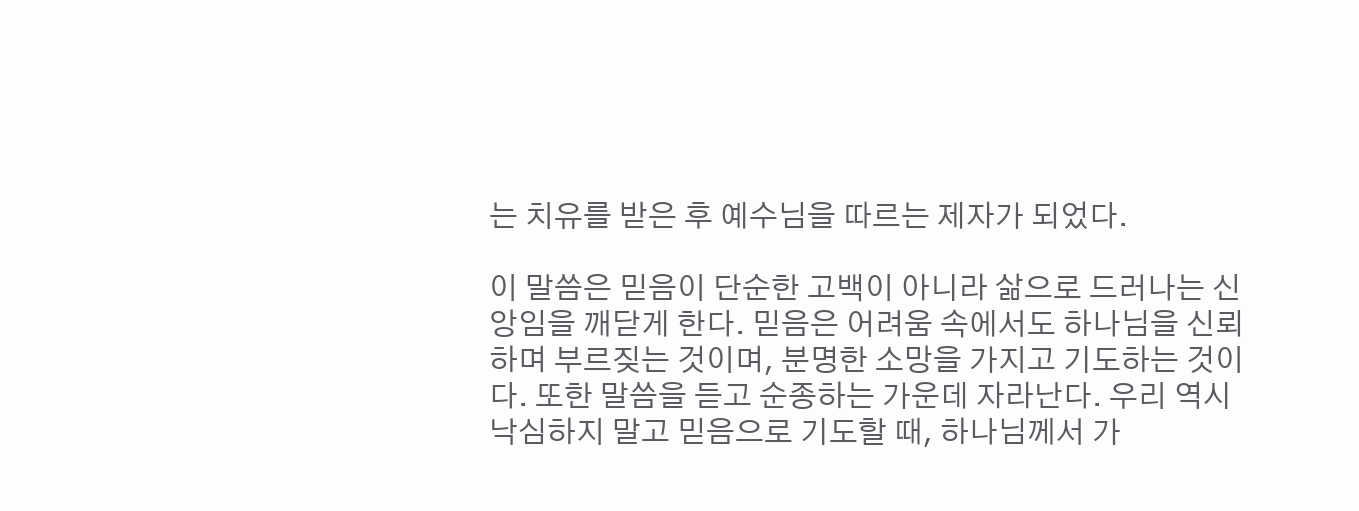는 치유를 받은 후 예수님을 따르는 제자가 되었다.

이 말씀은 믿음이 단순한 고백이 아니라 삶으로 드러나는 신앙임을 깨닫게 한다. 믿음은 어려움 속에서도 하나님을 신뢰하며 부르짖는 것이며, 분명한 소망을 가지고 기도하는 것이다. 또한 말씀을 듣고 순종하는 가운데 자라난다. 우리 역시 낙심하지 말고 믿음으로 기도할 때, 하나님께서 가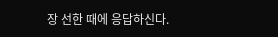장 선한 때에 응답하신다.